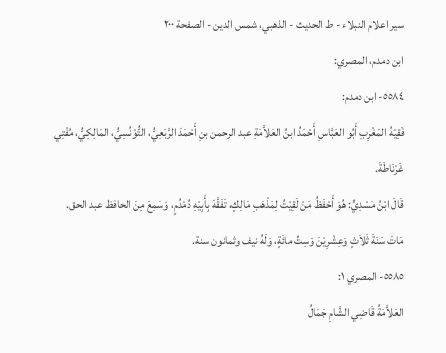سير اعلام النبلاء - ط الحديث - الذهبي، شمس الدين - الصفحة ٢٠٠
ابن دمدم، المصري:
٥٥٨٤- ابن دمدم:
فَقِيْهُ المَغْرِبِ أَبُو العَبَّاسِ أَحْمَدُ ابنُ العَلاَّمَةِ عبد الرحمن بنِ أَحْمَدَ الرَّبَعِيُّ، التُّوْنُسِيُّ، المَالِكِيُّ، مُفْتِي غَرْنَاطَةَ.
قَالَ ابْنُ مَسْدِيٍّ: هُوَ أَحْفَظُ مَنْ لَقِيْتُ لِمَذْهَبِ مَالِكٍ، تَفَقَّهَ بِأَبِيْهِ دُمْدُمٍ، وَسَمِعَ مِنَ الحافظ عبد الحق.
مَاتَ سَنَةَ ثَلاَثٍ وَعِشْرِيْنَ وَسِتِّ مائَةٍ، وَلَهُ نيف وثمانون سنة.
٥٥٨٥- المصري ١:
العَلاَّمَةُ قَاضِي الشَّامِ جَمَالُ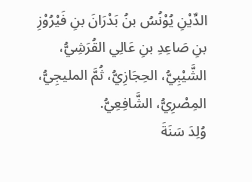الدِّيْنِ يُوْنُسُ بنُ بَدْرَانَ بنِ فَيْرُوْزِ بنِ صَاعِدِ بنِ عَالِي القُرَشِيُّ، الشَّيْبِيُّ، الحِجَازِيُّ، ثُمَّ المليجِيُّ، المِصْرِيُّ، الشَّافِعِيُّ.
وُلِدَ سَنَةَ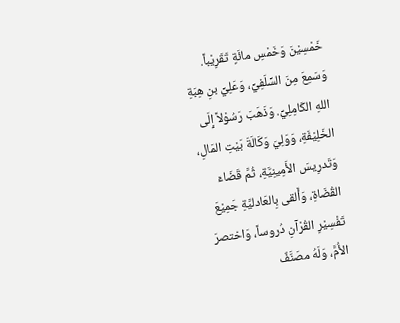خَمْسِيْنَ وَخَمْسِ مائَةٍ تَقَرِيْباً.
وَسَمِعَ مِنَ السِّلَفِيِّ، وَعَلِيِّ بنِ هِبَةِ اللهِ الكَامِلِيِّ. وَذَهَبَ رَسُوْلاً إِلَى الخَلِيْفَةِ، وَوَلِيَ وَكَالَةَ بَيْتِ المَالِ، وَتَدرِيسَ الأَمِينِيَّةِ، ثُمَّ قَضَاءَ القُضَاةِ، وَأَلقى بِالعَادليَّةِ جَمِيْعَ تَفْسِيْرِ القُرْآنِ دُروساً، وَاختصرَ الأُمَّ، وَلَهُ مصَنَّفٌ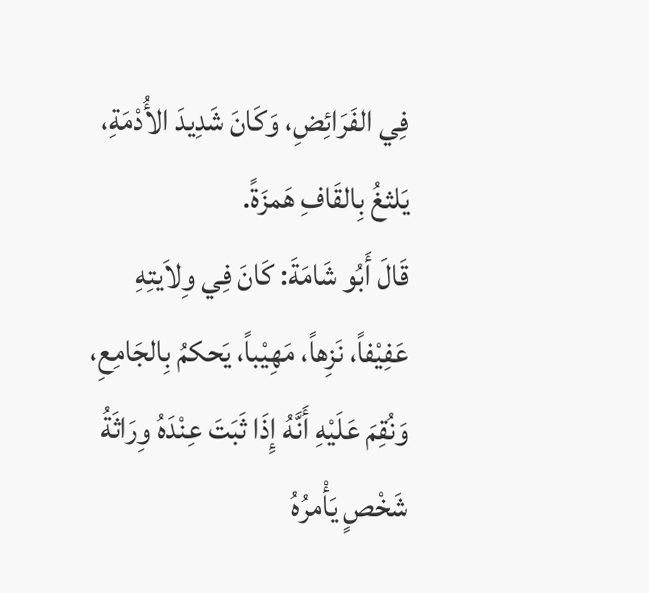فِي الفَرَائِضِ، وَكَانَ شَدِيدَ الأُدْمَةِ، يَلثغُ بِالقَافِ هَمزَةً.
قَالَ أَبُو شَامَةَ: كَانَ فِي وِلاَيتِهِ عَفِيْفاً، نَزِهاً، مَهِيْباً، يَحكمُ بِالجَامِعِ، وَنُقِمَ عَلَيْهِ أَنَّهُ إِذَا ثَبَتَ عِنْدَهُ وِرَاثَةُ شَخْصٍ يَأْمرُهُ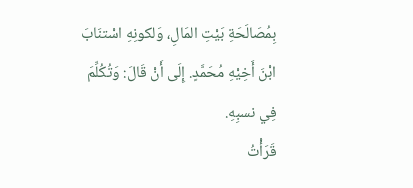بِمُصَالَحَةِ بَيْتِ المَالِ، وَلكونِهِ اسْتنَابَ ابْنَ أَخِيْهِ مُحَمَّدٍ. إِلَى أَنْ قَالَ: وَتُكُلِّمَ فِي نسبِهِ.
قَرَأْتُ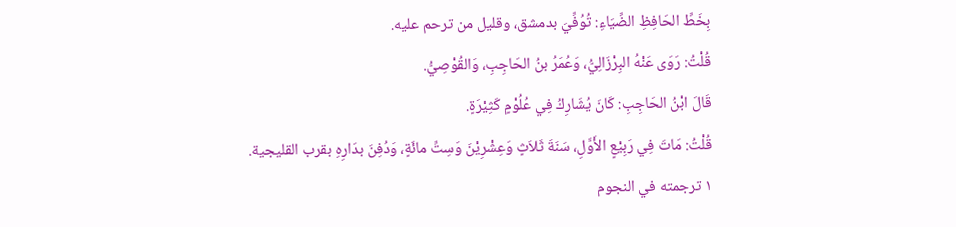بِخَطِّ الحَافِظِ الضِّيَاءِ: تُوُفِّيَ بدمشق، وقليل من ترحم عليه.
قُلْتُ: رَوَى عَنْهُ البِرْزَالِيُّ، وَعُمَرُ بنُ الحَاجِبِ، وَالقُوْصِيُّ.
قَالَ ابْنُ الحَاجِبِ: كَانَ يُشَارِكُ فِي عُلُوْمٍ كَثِيْرَةٍ.
قُلْتُ: مَاتَ فِي رَبِيْعٍ الأَوَّلِ، سَنَةَ ثَلاَثٍ وَعِشْرِيْنَ وَسِتِّ مائَةٍ، وَدُفِنَ بدَارِهِ بقرب القليجية.
١ ترجمته في النجوم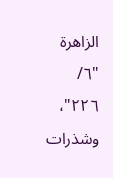الزاهرة "٦/ ٢٢٦"، وشذرات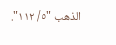الذهب "٥/ ١١٢".